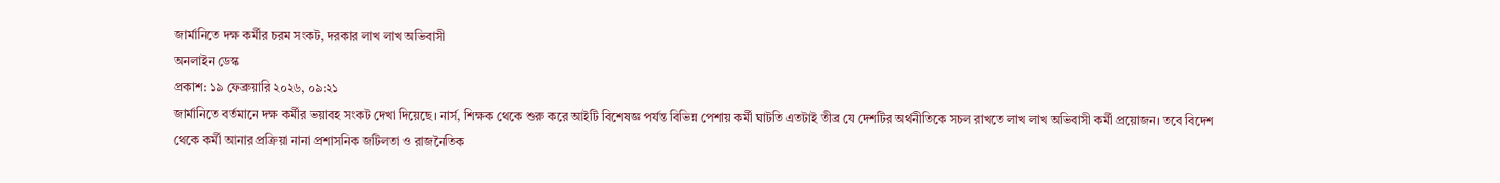জার্মানিতে দক্ষ কর্মীর চরম সংকট, দরকার লাখ লাখ অভিবাসী
অনলাইন ডেস্ক
প্রকাশ: ১৯ ফেব্রুয়ারি ২০২৬, ০৯:২১
জার্মানিতে বর্তমানে দক্ষ কর্মীর ভয়াবহ সংকট দেখা দিয়েছে। নার্স, শিক্ষক থেকে শুরু করে আইটি বিশেষজ্ঞ পর্যন্ত বিভিন্ন পেশায় কর্মী ঘাটতি এতটাই তীব্র যে দেশটির অর্থনীতিকে সচল রাখতে লাখ লাখ অভিবাসী কর্মী প্রয়োজন। তবে বিদেশ থেকে কর্মী আনার প্রক্রিয়া নানা প্রশাসনিক জটিলতা ও রাজনৈতিক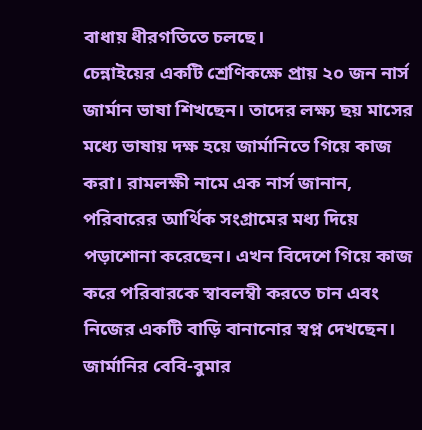বাধায় ধীরগতিতে চলছে।
চেন্নাইয়ের একটি শ্রেণিকক্ষে প্রায় ২০ জন নার্স জার্মান ভাষা শিখছেন। তাদের লক্ষ্য ছয় মাসের মধ্যে ভাষায় দক্ষ হয়ে জার্মানিতে গিয়ে কাজ করা। রামলক্ষী নামে এক নার্স জানান, পরিবারের আর্থিক সংগ্রামের মধ্য দিয়ে পড়াশোনা করেছেন। এখন বিদেশে গিয়ে কাজ করে পরিবারকে স্বাবলম্বী করতে চান এবং নিজের একটি বাড়ি বানানোর স্বপ্ন দেখছেন।
জার্মানির বেবি-বুমার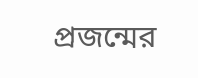প্রজন্মের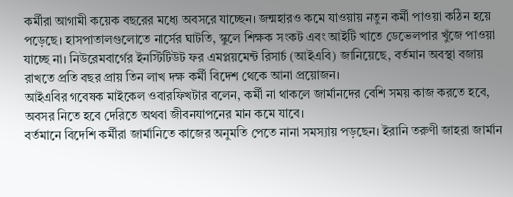কর্মীরা আগামী কয়েক বছরের মধ্যে অবসরে যাচ্ছেন। জন্মহারও কমে যাওয়ায় নতুন কর্মী পাওয়া কঠিন হয়ে পড়েছে। হাসপাতালগুলোতে নার্সের ঘাটতি, স্কুলে শিক্ষক সংকট এবং আইটি খাতে ডেভেলপার খুঁজে পাওয়া যাচ্ছে না। নিউরেমবার্গের ইনস্টিটিউট ফর এমপ্লয়মেন্ট রিসার্চ (আইএবি) জানিয়েছে, বর্তমান অবস্থা বজায় রাখতে প্রতি বছর প্রায় তিন লাখ দক্ষ কর্মী বিদেশ থেকে আনা প্রয়োজন।
আইএবির গবেষক মাইকেল ওবারফিখটার বলেন, কর্মী না থাকলে জার্মানদের বেশি সময় কাজ করতে হবে, অবসর নিতে হবে দেরিতে অথবা জীবনযাপনের মান কমে যাবে।
বর্তমানে বিদেশি কর্মীরা জার্মানিতে কাজের অনুমতি পেতে নানা সমস্যায় পড়ছেন। ইরানি তরুণী জাহরা জার্মান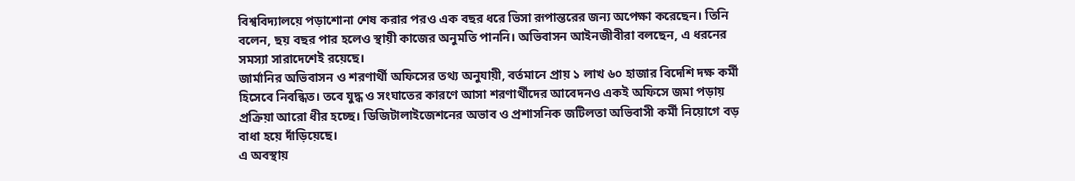বিশ্ববিদ্যালয়ে পড়াশোনা শেষ করার পরও এক বছর ধরে ভিসা রূপান্তরের জন্য অপেক্ষা করেছেন। তিনি বলেন, ছয় বছর পার হলেও স্থায়ী কাজের অনুমতি পাননি। অভিবাসন আইনজীবীরা বলছেন, এ ধরনের সমস্যা সারাদেশেই রয়েছে।
জার্মানির অভিবাসন ও শরণার্থী অফিসের তথ্য অনুযায়ী, বর্তমানে প্রায় ১ লাখ ৬০ হাজার বিদেশি দক্ষ কর্মী হিসেবে নিবন্ধিত। তবে যুদ্ধ ও সংঘাতের কারণে আসা শরণার্থীদের আবেদনও একই অফিসে জমা পড়ায় প্রক্রিয়া আরো ধীর হচ্ছে। ডিজিটালাইজেশনের অভাব ও প্রশাসনিক জটিলতা অভিবাসী কর্মী নিয়োগে বড় বাধা হয়ে দাঁড়িয়েছে।
এ অবস্থায়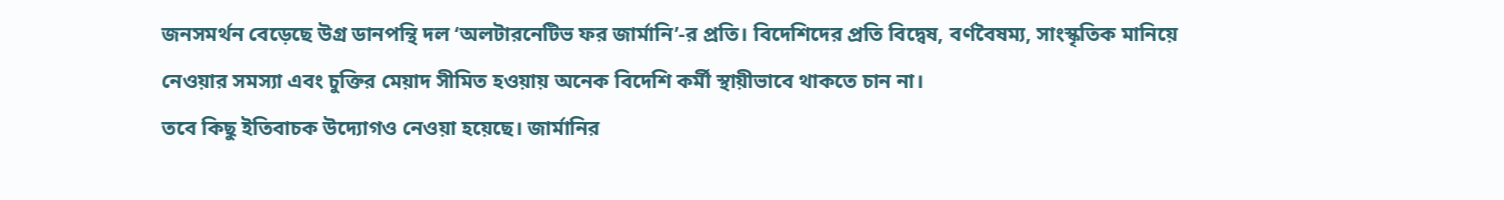জনসমর্থন বেড়েছে উগ্র ডানপন্থি দল ‘অলটারনেটিভ ফর জার্মানি’-র প্রতি। বিদেশিদের প্রতি বিদ্বেষ, বর্ণবৈষম্য, সাংস্কৃতিক মানিয়ে নেওয়ার সমস্যা এবং চুক্তির মেয়াদ সীমিত হওয়ায় অনেক বিদেশি কর্মী স্থায়ীভাবে থাকতে চান না।
তবে কিছু ইতিবাচক উদ্যোগও নেওয়া হয়েছে। জার্মানির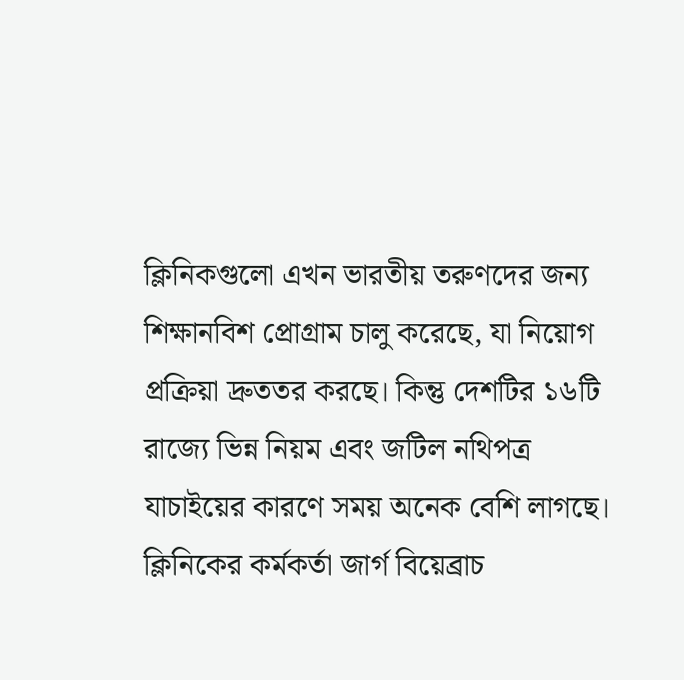ক্লিনিকগুলো এখন ভারতীয় তরুণদের জন্য শিক্ষানবিশ প্রোগ্রাম চালু করেছে, যা নিয়োগ প্রক্রিয়া দ্রুততর করছে। কিন্তু দেশটির ১৬টি রাজ্যে ভিন্ন নিয়ম এবং জটিল নথিপত্র যাচাইয়ের কারণে সময় অনেক বেশি লাগছে।
ক্লিনিকের কর্মকর্তা জার্গ বিয়েব্রাচ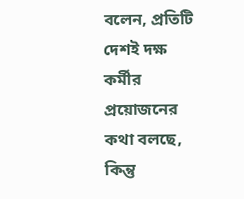বলেন, প্রতিটি দেশই দক্ষ কর্মীর প্রয়োজনের কথা বলছে, কিন্তু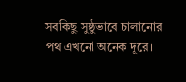সবকিছু সুষ্ঠুভাবে চালানোর পথ এখনো অনেক দূরে।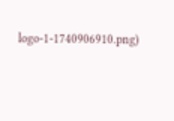logo-1-1740906910.png)